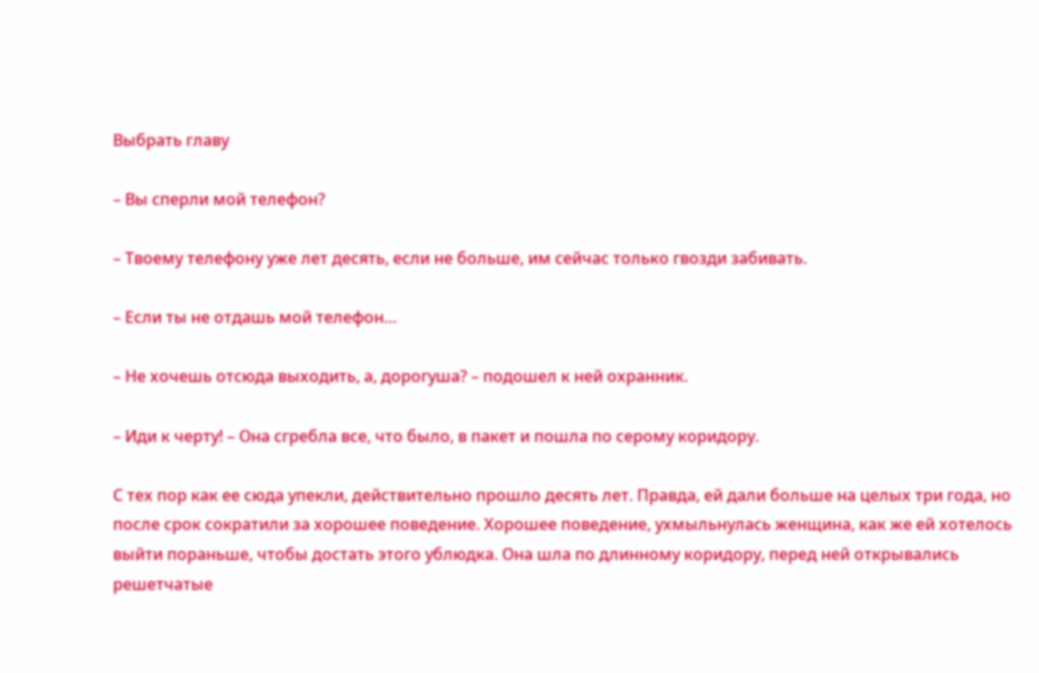Выбрать главу

– Вы сперли мой телефон?

– Твоему телефону уже лет десять, если не больше, им сейчас только гвозди забивать.

– Если ты не отдашь мой телефон…

– Не хочешь отсюда выходить, а, дорогуша? – подошел к ней охранник.

– Иди к черту! – Она сгребла все, что было, в пакет и пошла по серому коридору.

С тех пор как ее сюда упекли, действительно прошло десять лет. Правда, ей дали больше на целых три года, но после срок сократили за хорошее поведение. Хорошее поведение, ухмыльнулась женщина, как же ей хотелось выйти пораньше, чтобы достать этого ублюдка. Она шла по длинному коридору, перед ней открывались решетчатые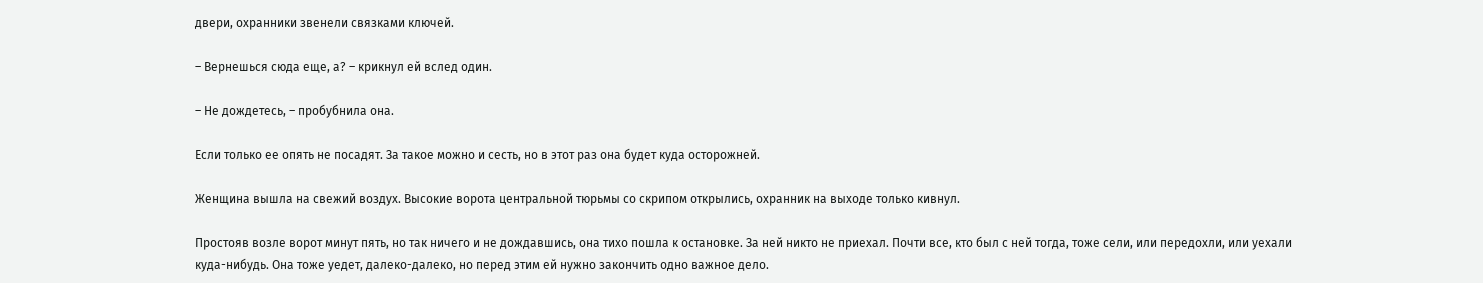двери, охранники звенели связками ключей.

– Вернешься сюда еще, а? – крикнул ей вслед один.

– Не дождетесь, – пробубнила она.

Если только ее опять не посадят. За такое можно и сесть, но в этот раз она будет куда осторожней.

Женщина вышла на свежий воздух. Высокие ворота центральной тюрьмы со скрипом открылись, охранник на выходе только кивнул.

Простояв возле ворот минут пять, но так ничего и не дождавшись, она тихо пошла к остановке. За ней никто не приехал. Почти все, кто был с ней тогда, тоже сели, или передохли, или уехали куда-нибудь. Она тоже уедет, далеко-далеко, но перед этим ей нужно закончить одно важное дело.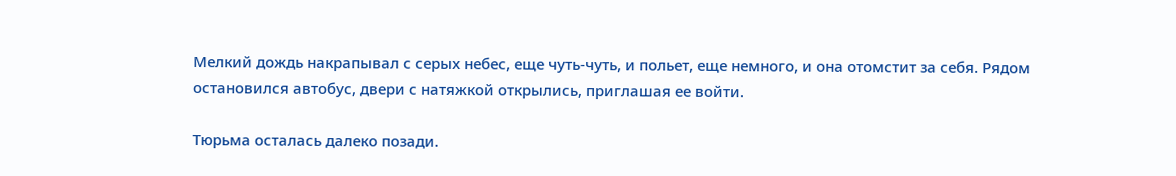Мелкий дождь накрапывал с серых небес, еще чуть-чуть, и польет, еще немного, и она отомстит за себя. Рядом остановился автобус, двери с натяжкой открылись, приглашая ее войти.

Тюрьма осталась далеко позади.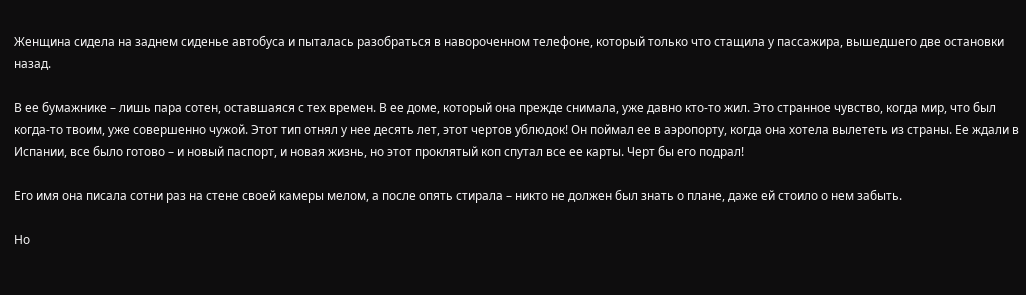Женщина сидела на заднем сиденье автобуса и пыталась разобраться в навороченном телефоне, который только что стащила у пассажира, вышедшего две остановки назад.

В ее бумажнике – лишь пара сотен, оставшаяся с тех времен. В ее доме, который она прежде снимала, уже давно кто-то жил. Это странное чувство, когда мир, что был когда-то твоим, уже совершенно чужой. Этот тип отнял у нее десять лет, этот чертов ублюдок! Он поймал ее в аэропорту, когда она хотела вылететь из страны. Ее ждали в Испании, все было готово – и новый паспорт, и новая жизнь, но этот проклятый коп спутал все ее карты. Черт бы его подрал!

Его имя она писала сотни раз на стене своей камеры мелом, а после опять стирала – никто не должен был знать о плане, даже ей стоило о нем забыть.

Но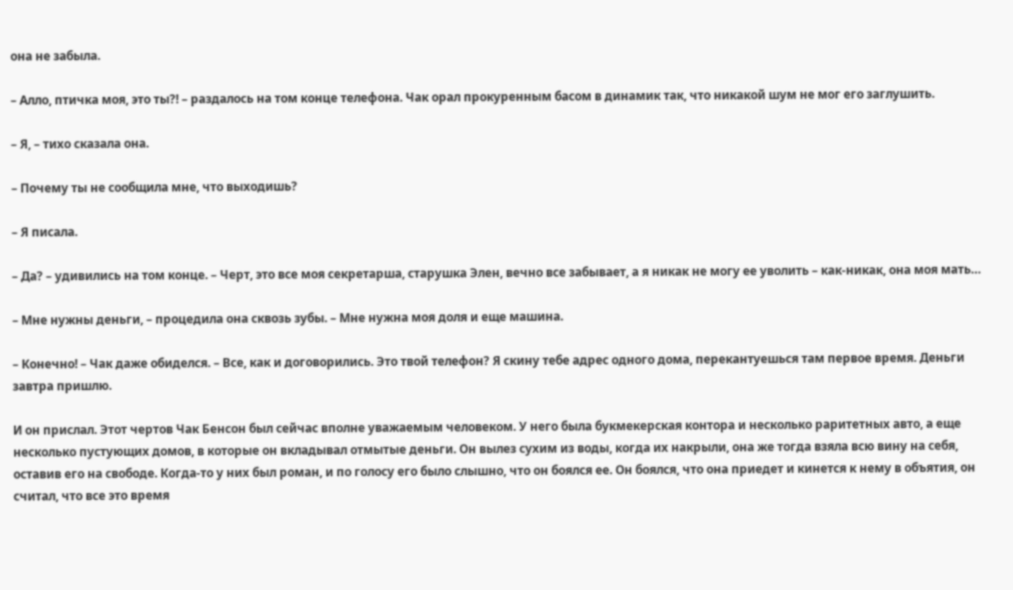она не забыла.

– Алло, птичка моя, это ты?! – раздалось на том конце телефона. Чак орал прокуренным басом в динамик так, что никакой шум не мог его заглушить.

– Я, – тихо сказала она.

– Почему ты не сообщила мне, что выходишь?

– Я писала.

– Да? – удивились на том конце. – Черт, это все моя секретарша, старушка Элен, вечно все забывает, а я никак не могу ее уволить – как-никак, она моя мать…

– Мне нужны деньги, – процедила она сквозь зубы. – Мне нужна моя доля и еще машина.

– Конечно! – Чак даже обиделся. – Все, как и договорились. Это твой телефон? Я скину тебе адрес одного дома, перекантуешься там первое время. Деньги завтра пришлю.

И он прислал. Этот чертов Чак Бенсон был сейчас вполне уважаемым человеком. У него была букмекерская контора и несколько раритетных авто, а еще несколько пустующих домов, в которые он вкладывал отмытые деньги. Он вылез сухим из воды, когда их накрыли, она же тогда взяла всю вину на себя, оставив его на свободе. Когда-то у них был роман, и по голосу его было слышно, что он боялся ее. Он боялся, что она приедет и кинется к нему в объятия, он считал, что все это время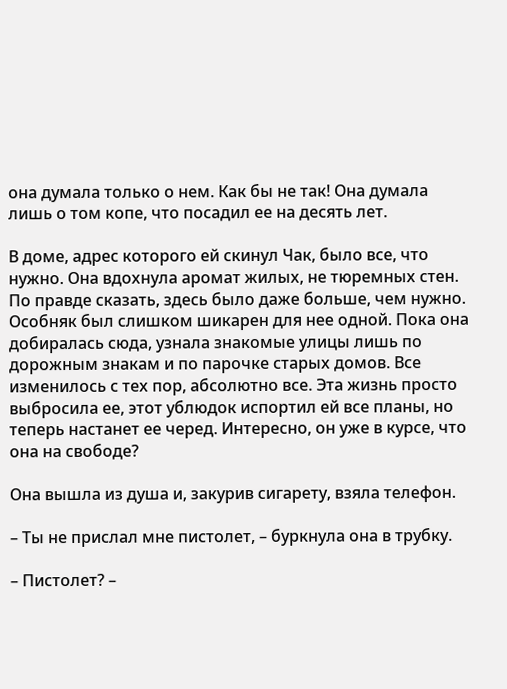она думала только о нем. Как бы не так! Она думала лишь о том копе, что посадил ее на десять лет.

В доме, адрес которого ей скинул Чак, было все, что нужно. Она вдохнула аромат жилых, не тюремных стен. По правде сказать, здесь было даже больше, чем нужно. Особняк был слишком шикарен для нее одной. Пока она добиралась сюда, узнала знакомые улицы лишь по дорожным знакам и по парочке старых домов. Все изменилось с тех пор, абсолютно все. Эта жизнь просто выбросила ее, этот ублюдок испортил ей все планы, но теперь настанет ее черед. Интересно, он уже в курсе, что она на свободе?

Она вышла из душа и, закурив сигарету, взяла телефон.

– Ты не прислал мне пистолет, – буркнула она в трубку.

– Пистолет? –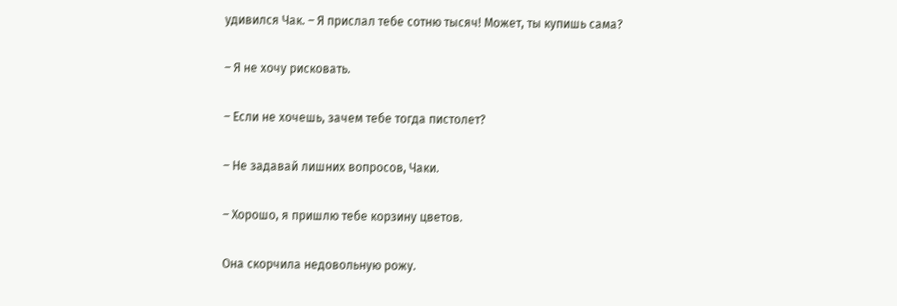удивился Чак. – Я прислал тебе сотню тысяч! Может, ты купишь сама?

– Я не хочу рисковать.

– Если не хочешь, зачем тебе тогда пистолет?

– Не задавай лишних вопросов, Чаки.

– Хорошо, я пришлю тебе корзину цветов.

Она скорчила недовольную рожу.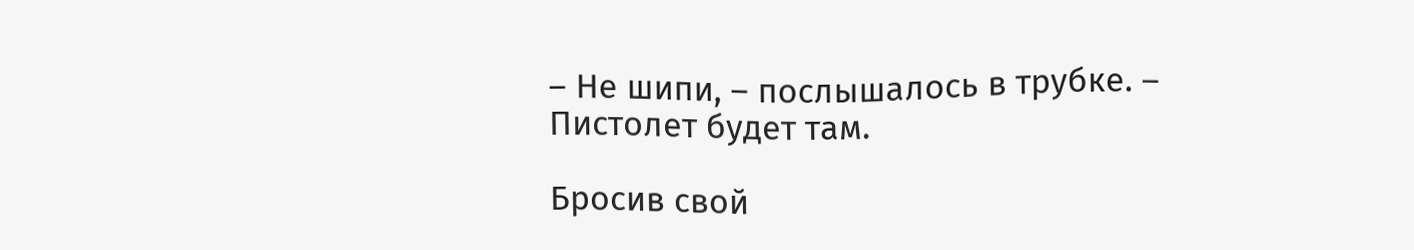– Не шипи, – послышалось в трубке. – Пистолет будет там.

Бросив свой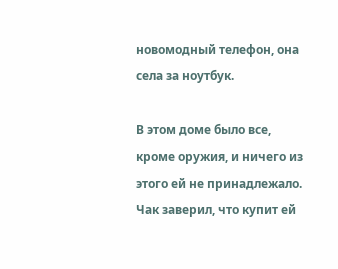новомодный телефон, она села за ноутбук.

В этом доме было все, кроме оружия, и ничего из этого ей не принадлежало. Чак заверил, что купит ей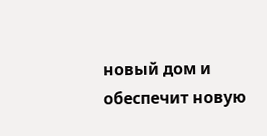новый дом и обеспечит новую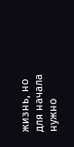жизнь, но для начала нужно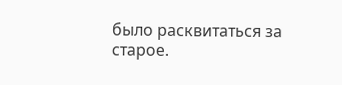было расквитаться за старое.